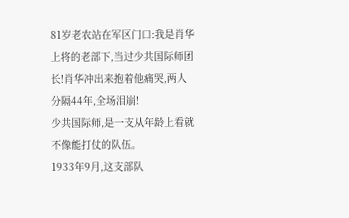81岁老农站在军区门口:我是肖华上将的老部下,当过少共国际师团长!肖华冲出来抱着他痛哭,两人分隔44年,全场泪崩!
少共国际师,是一支从年龄上看就不像能打仗的队伍。
1933年9月,这支部队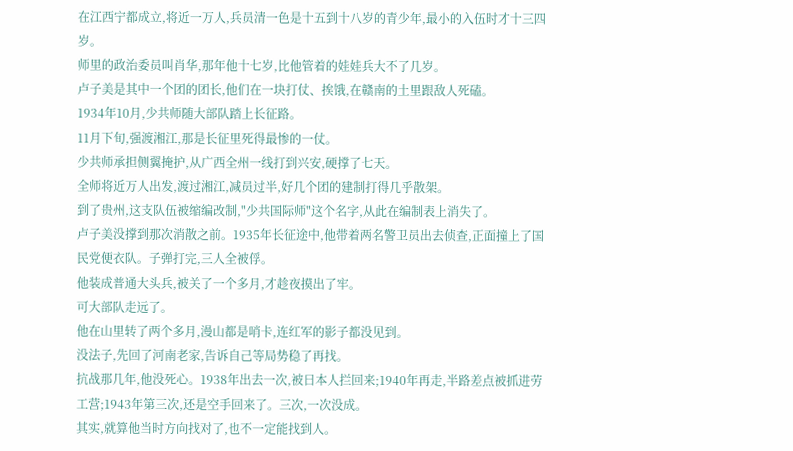在江西宁都成立,将近一万人,兵员清一色是十五到十八岁的青少年,最小的入伍时才十三四岁。
师里的政治委员叫肖华,那年他十七岁,比他管着的娃娃兵大不了几岁。
卢子美是其中一个团的团长,他们在一块打仗、挨饿,在赣南的土里跟敌人死磕。
1934年10月,少共师随大部队踏上长征路。
11月下旬,强渡湘江,那是长征里死得最惨的一仗。
少共师承担侧翼掩护,从广西全州一线打到兴安,硬撑了七天。
全师将近万人出发,渡过湘江,减员过半,好几个团的建制打得几乎散架。
到了贵州,这支队伍被缩编改制,"少共国际师"这个名字,从此在编制表上消失了。
卢子美没撑到那次消散之前。1935年长征途中,他带着两名警卫员出去侦查,正面撞上了国民党便衣队。子弹打完,三人全被俘。
他装成普通大头兵,被关了一个多月,才趁夜摸出了牢。
可大部队走远了。
他在山里转了两个多月,漫山都是哨卡,连红军的影子都没见到。
没法子,先回了河南老家,告诉自己等局势稳了再找。
抗战那几年,他没死心。1938年出去一次,被日本人拦回来;1940年再走,半路差点被抓进劳工营;1943年第三次,还是空手回来了。三次,一次没成。
其实,就算他当时方向找对了,也不一定能找到人。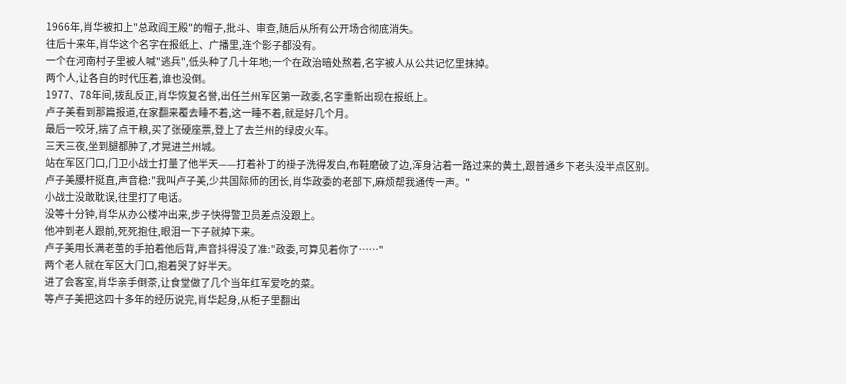1966年,肖华被扣上"总政阎王殿"的帽子,批斗、审查,随后从所有公开场合彻底消失。
往后十来年,肖华这个名字在报纸上、广播里,连个影子都没有。
一个在河南村子里被人喊"逃兵",低头种了几十年地;一个在政治暗处熬着,名字被人从公共记忆里抹掉。
两个人,让各自的时代压着,谁也没倒。
1977、78年间,拨乱反正,肖华恢复名誉,出任兰州军区第一政委,名字重新出现在报纸上。
卢子美看到那篇报道,在家翻来覆去睡不着,这一睡不着,就是好几个月。
最后一咬牙,揣了点干粮,买了张硬座票,登上了去兰州的绿皮火车。
三天三夜,坐到腿都肿了,才晃进兰州城。
站在军区门口,门卫小战士打量了他半天——打着补丁的褂子洗得发白,布鞋磨破了边,浑身沾着一路过来的黄土,跟普通乡下老头没半点区别。
卢子美腰杆挺直,声音稳:"我叫卢子美,少共国际师的团长,肖华政委的老部下,麻烦帮我通传一声。"
小战士没敢耽误,往里打了电话。
没等十分钟,肖华从办公楼冲出来,步子快得警卫员差点没跟上。
他冲到老人跟前,死死抱住,眼泪一下子就掉下来。
卢子美用长满老茧的手拍着他后背,声音抖得没了准:"政委,可算见着你了……"
两个老人就在军区大门口,抱着哭了好半天。
进了会客室,肖华亲手倒茶,让食堂做了几个当年红军爱吃的菜。
等卢子美把这四十多年的经历说完,肖华起身,从柜子里翻出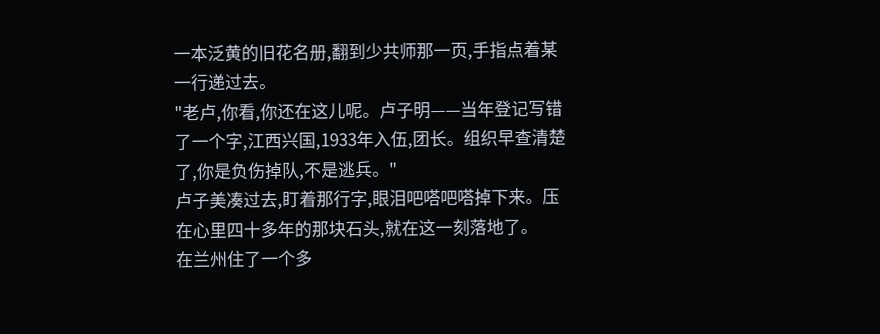一本泛黄的旧花名册,翻到少共师那一页,手指点着某一行递过去。
"老卢,你看,你还在这儿呢。卢子明——当年登记写错了一个字,江西兴国,1933年入伍,团长。组织早查清楚了,你是负伤掉队,不是逃兵。"
卢子美凑过去,盯着那行字,眼泪吧嗒吧嗒掉下来。压在心里四十多年的那块石头,就在这一刻落地了。
在兰州住了一个多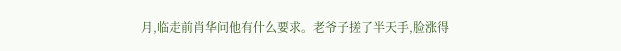月,临走前肖华问他有什么要求。老爷子搓了半天手,脸涨得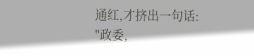通红,才挤出一句话:
"政委,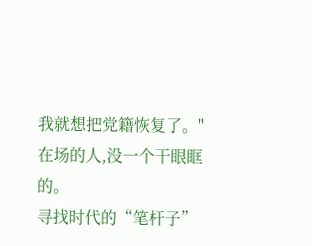我就想把党籍恢复了。"
在场的人,没一个干眼眶的。
寻找时代的“笔杆子”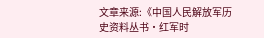文章来源:《中国人民解放军历史资料丛书·红军时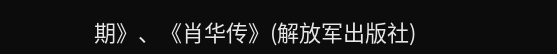期》、《肖华传》(解放军出版社)